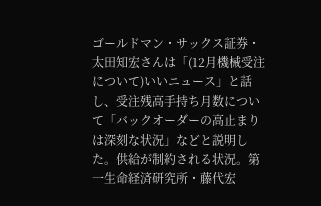ゴールドマン・サックス証券・太田知宏さんは「(12月機械受注について)いいニュース」と話し、受注残高手持ち月数について「バックオーダーの高止まりは深刻な状況」などと説明した。供給が制約される状況。第一生命経済研究所・藤代宏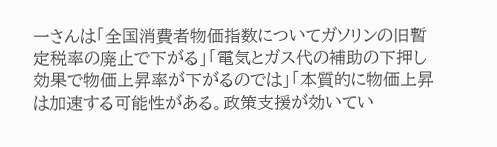一さんは「全国消費者物価指数についてガソリンの旧暫定税率の廃止で下がる」「電気とガス代の補助の下押し効果で物価上昇率が下がるのでは」「本質的に物価上昇は加速する可能性がある。政策支援が効いてい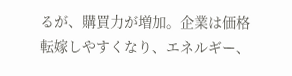るが、購買力が増加。企業は価格転嫁しやすくなり、エネルギー、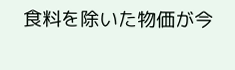食料を除いた物価が今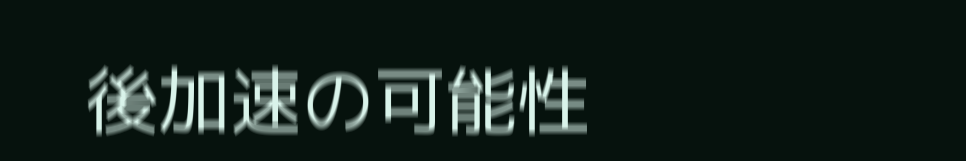後加速の可能性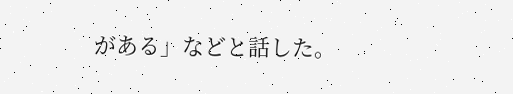がある」などと話した。